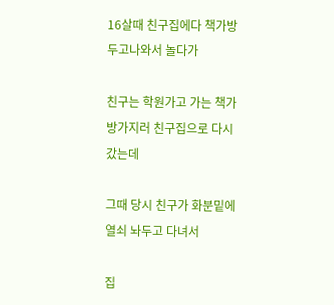16살때 친구집에다 책가방 두고나와서 놀다가

친구는 학원가고 가는 책가방가지러 친구집으로 다시갔는데

그때 당시 친구가 화분밑에 열쇠 놔두고 다녀서

집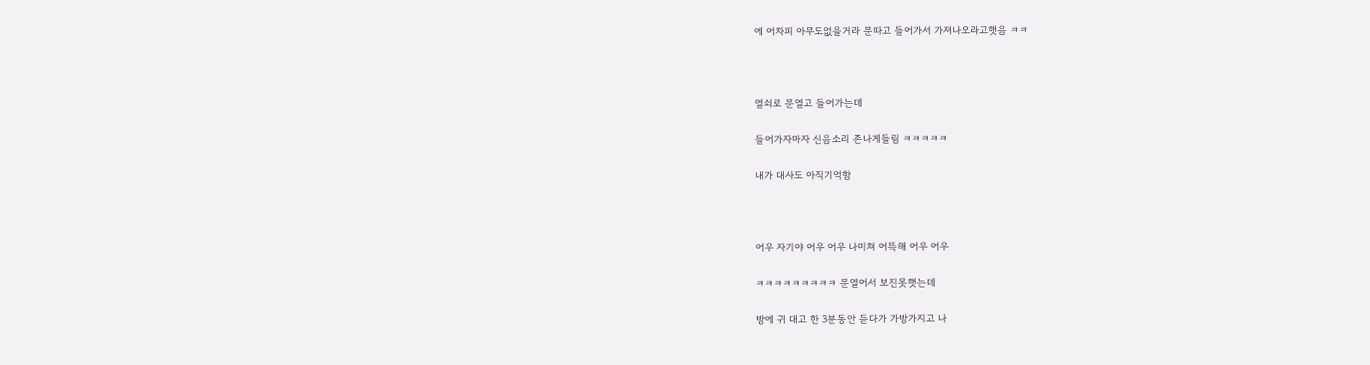에 어차피 아무도없을거라 문따고 들어가서 가져나오라고햇음 ㅋㅋ



열쇠로 문열고 들어가는데

들어가자마자 신음소리 존나게들림 ㅋㅋㅋㅋㅋ

내가 대사도 아직기억함



어우 자기야 어우 어우 나미쳐 어뜩해 어우 어우

ㅋㅋㅋㅋㅋㅋㅋㅋㅋ 문열어서 보진못햇는데

방에 귀 대고 한 3분동안 듣다가 가방가지고 나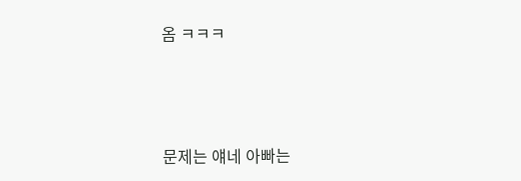옴 ㅋㅋㅋ



문제는 얘네 아빠는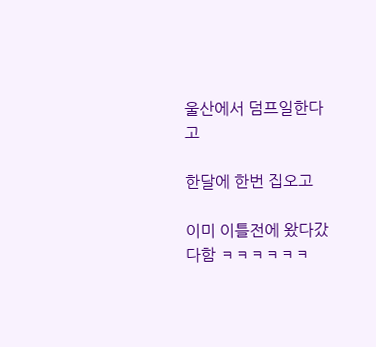울산에서 덤프일한다고

한달에 한번 집오고

이미 이틀전에 왔다갔다함 ㅋㅋㅋㅋㅋㅋ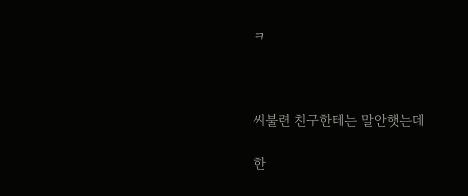ㅋ



씨불련 친구한테는 말안햇는데

한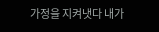가정을 지켜냇다 내가